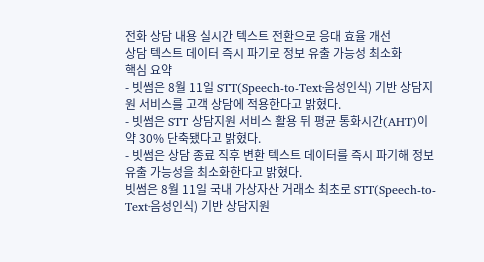전화 상담 내용 실시간 텍스트 전환으로 응대 효율 개선
상담 텍스트 데이터 즉시 파기로 정보 유출 가능성 최소화
핵심 요약
- 빗썸은 8월 11일 STT(Speech-to-Text·음성인식) 기반 상담지원 서비스를 고객 상담에 적용한다고 밝혔다.
- 빗썸은 STT 상담지원 서비스 활용 뒤 평균 통화시간(AHT)이 약 30% 단축됐다고 밝혔다.
- 빗썸은 상담 종료 직후 변환 텍스트 데이터를 즉시 파기해 정보 유출 가능성을 최소화한다고 밝혔다.
빗썸은 8월 11일 국내 가상자산 거래소 최초로 STT(Speech-to-Text·음성인식) 기반 상담지원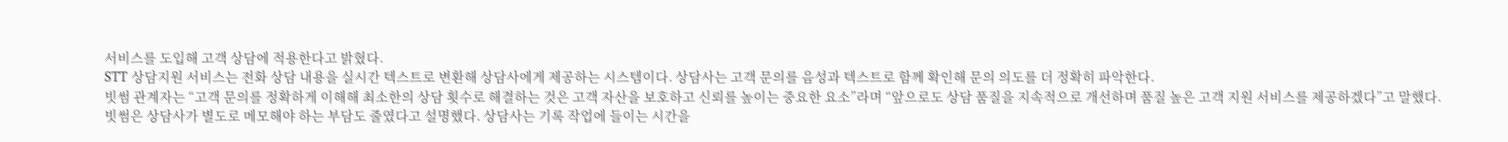서비스를 도입해 고객 상담에 적용한다고 밝혔다.
STT 상담지원 서비스는 전화 상담 내용을 실시간 텍스트로 변환해 상담사에게 제공하는 시스템이다. 상담사는 고객 문의를 음성과 텍스트로 함께 확인해 문의 의도를 더 정확히 파악한다.
빗썸 관계자는 “고객 문의를 정확하게 이해해 최소한의 상담 횟수로 해결하는 것은 고객 자산을 보호하고 신뢰를 높이는 중요한 요소”라며 “앞으로도 상담 품질을 지속적으로 개선하며 품질 높은 고객 지원 서비스를 제공하겠다”고 말했다.
빗썸은 상담사가 별도로 메모해야 하는 부담도 줄였다고 설명했다. 상담사는 기록 작업에 들이는 시간을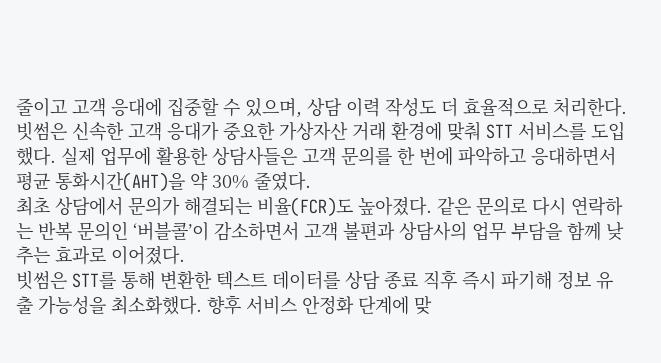줄이고 고객 응대에 집중할 수 있으며, 상담 이력 작성도 더 효율적으로 처리한다.
빗썸은 신속한 고객 응대가 중요한 가상자산 거래 환경에 맞춰 STT 서비스를 도입했다. 실제 업무에 활용한 상담사들은 고객 문의를 한 번에 파악하고 응대하면서 평균 통화시간(AHT)을 약 30% 줄였다.
최초 상담에서 문의가 해결되는 비율(FCR)도 높아졌다. 같은 문의로 다시 연락하는 반복 문의인 ‘버블콜’이 감소하면서 고객 불편과 상담사의 업무 부담을 함께 낮추는 효과로 이어졌다.
빗썸은 STT를 통해 변환한 텍스트 데이터를 상담 종료 직후 즉시 파기해 정보 유출 가능성을 최소화했다. 향후 서비스 안정화 단계에 맞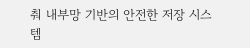춰 내부망 기반의 안전한 저장 시스템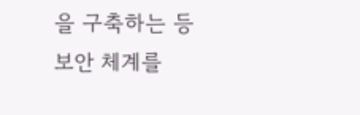을 구축하는 등 보안 체계를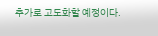추가로 고도화할 예정이다.